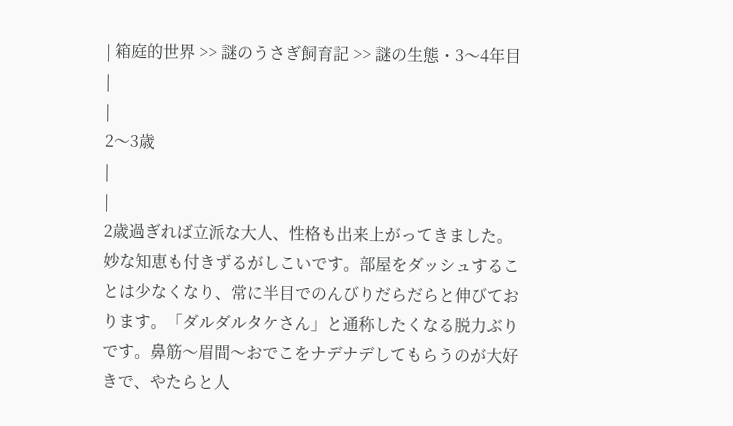| 箱庭的世界 >> 謎のうさぎ飼育記 >> 謎の生態・3〜4年目 |
|
2〜3歳
|
|
2歳過ぎれば立派な大人、性格も出来上がってきました。妙な知恵も付きずるがしこいです。部屋をダッシュすることは少なくなり、常に半目でのんびりだらだらと伸びております。「ダルダルタケさん」と通称したくなる脱力ぶりです。鼻筋〜眉間〜おでこをナデナデしてもらうのが大好きで、やたらと人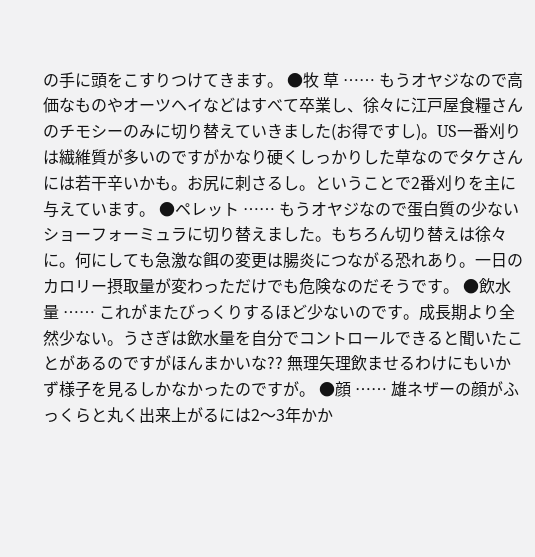の手に頭をこすりつけてきます。 ●牧 草 …… もうオヤジなので高価なものやオーツヘイなどはすべて卒業し、徐々に江戸屋食糧さんのチモシーのみに切り替えていきました(お得ですし)。US一番刈りは繊維質が多いのですがかなり硬くしっかりした草なのでタケさんには若干辛いかも。お尻に刺さるし。ということで2番刈りを主に与えています。 ●ペレット …… もうオヤジなので蛋白質の少ないショーフォーミュラに切り替えました。もちろん切り替えは徐々に。何にしても急激な餌の変更は腸炎につながる恐れあり。一日のカロリー摂取量が変わっただけでも危険なのだそうです。 ●飲水量 …… これがまたびっくりするほど少ないのです。成長期より全然少ない。うさぎは飲水量を自分でコントロールできると聞いたことがあるのですがほんまかいな?? 無理矢理飲ませるわけにもいかず様子を見るしかなかったのですが。 ●顔 …… 雄ネザーの顔がふっくらと丸く出来上がるには2〜3年かか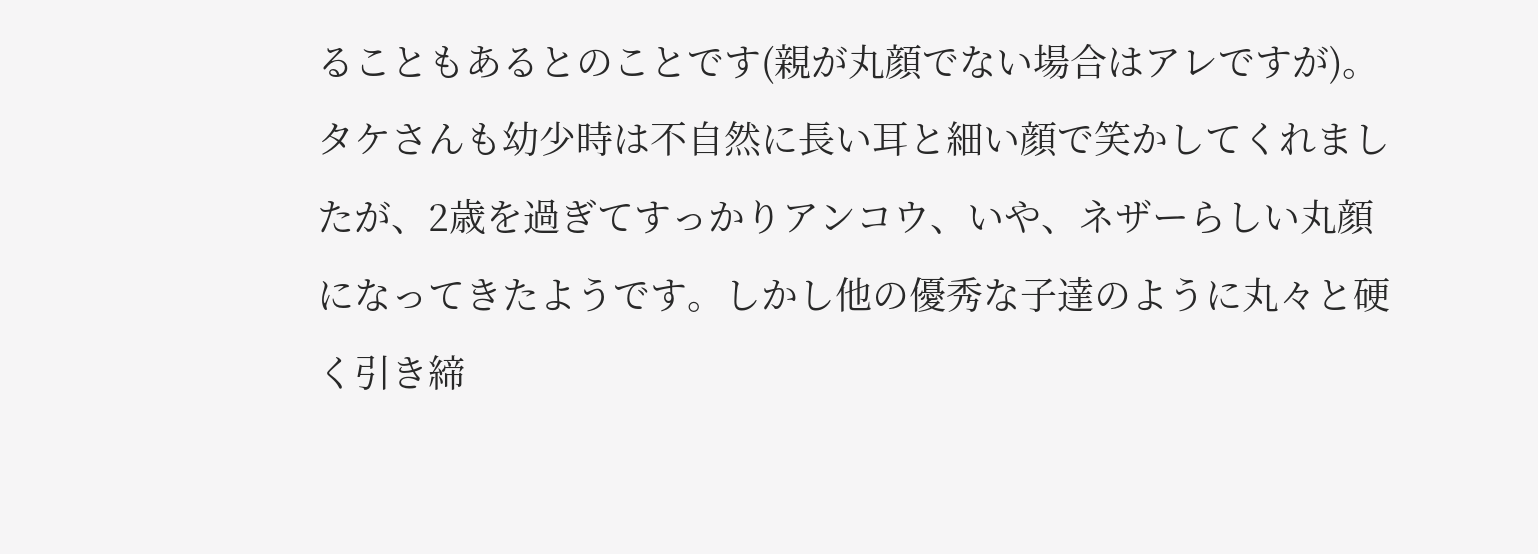ることもあるとのことです(親が丸顔でない場合はアレですが)。タケさんも幼少時は不自然に長い耳と細い顔で笑かしてくれましたが、2歳を過ぎてすっかりアンコウ、いや、ネザーらしい丸顔になってきたようです。しかし他の優秀な子達のように丸々と硬く引き締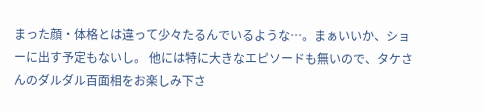まった顔・体格とは違って少々たるんでいるような…。まぁいいか、ショーに出す予定もないし。 他には特に大きなエピソードも無いので、タケさんのダルダル百面相をお楽しみ下さ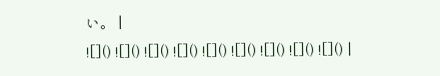い。 |
![]() ![]() ![]() ![]() ![]() ![]() ![]() ![]() ![]() |